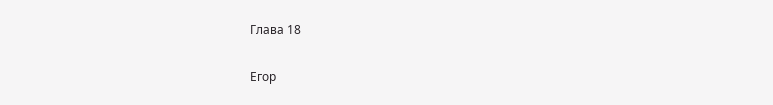Глава 18

Егор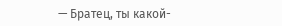— Братец, ты какой-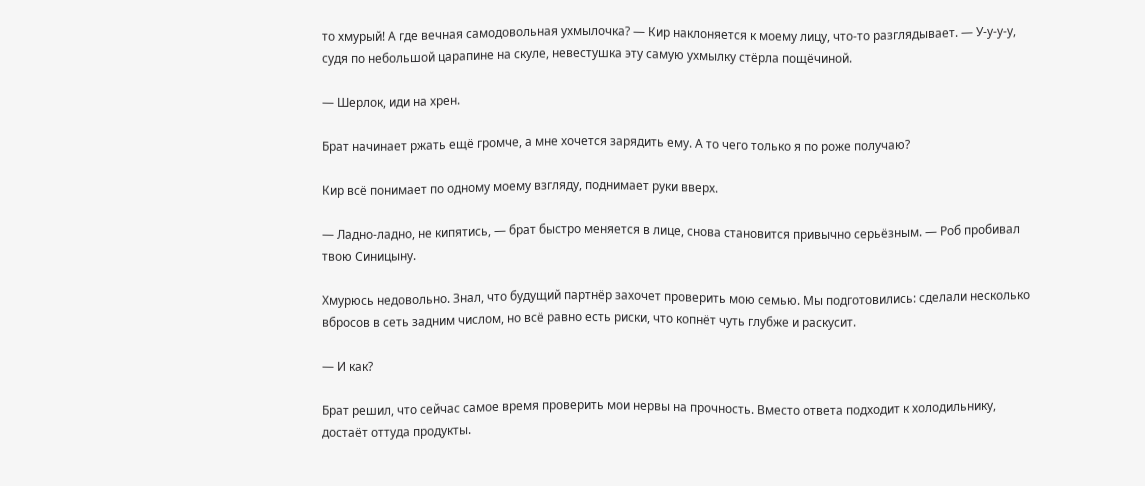то хмурый! А где вечная самодовольная ухмылочка? — Кир наклоняется к моему лицу, что-то разглядывает. — У-у-у-у, судя по небольшой царапине на скуле, невестушка эту самую ухмылку стёрла пощёчиной.

— Шерлок, иди на хрен.

Брат начинает ржать ещё громче, а мне хочется зарядить ему. А то чего только я по роже получаю?

Кир всё понимает по одному моему взгляду, поднимает руки вверх.

— Ладно-ладно, не кипятись, — брат быстро меняется в лице, снова становится привычно серьёзным. — Роб пробивал твою Синицыну.

Хмурюсь недовольно. Знал, что будущий партнёр захочет проверить мою семью. Мы подготовились: сделали несколько вбросов в сеть задним числом, но всё равно есть риски, что копнёт чуть глубже и раскусит.

— И как?

Брат решил, что сейчас самое время проверить мои нервы на прочность. Вместо ответа подходит к холодильнику, достаёт оттуда продукты.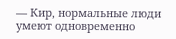— Кир, нормальные люди умеют одновременно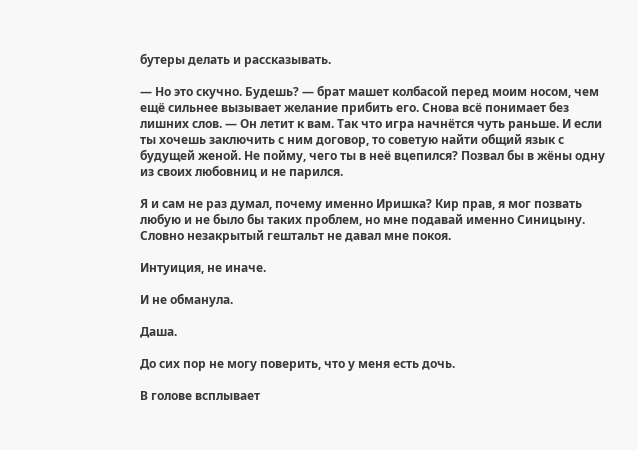бутеры делать и рассказывать.

— Но это скучно. Будешь? — брат машет колбасой перед моим носом, чем ещё сильнее вызывает желание прибить его. Снова всё понимает без лишних слов. — Он летит к вам. Так что игра начнётся чуть раньше. И если ты хочешь заключить с ним договор, то советую найти общий язык с будущей женой. Не пойму, чего ты в неё вцепился? Позвал бы в жёны одну из своих любовниц и не парился.

Я и сам не раз думал, почему именно Иришка? Кир прав, я мог позвать любую и не было бы таких проблем, но мне подавай именно Синицыну. Словно незакрытый гештальт не давал мне покоя.

Интуиция, не иначе.

И не обманула.

Даша.

До сих пор не могу поверить, что у меня есть дочь.

В голове всплывает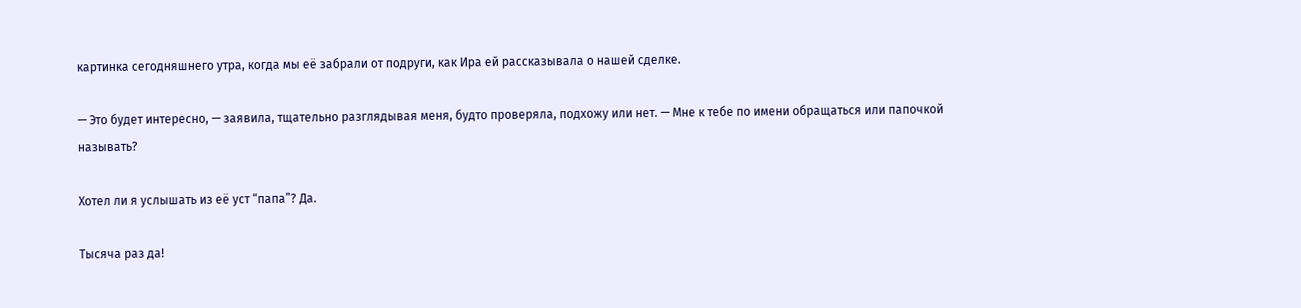картинка сегодняшнего утра, когда мы её забрали от подруги, как Ира ей рассказывала о нашей сделке.

— Это будет интересно, — заявила, тщательно разглядывая меня, будто проверяла, подхожу или нет. — Мне к тебе по имени обращаться или папочкой называть?

Хотел ли я услышать из её уст “папа”? Да.

Тысяча раз да!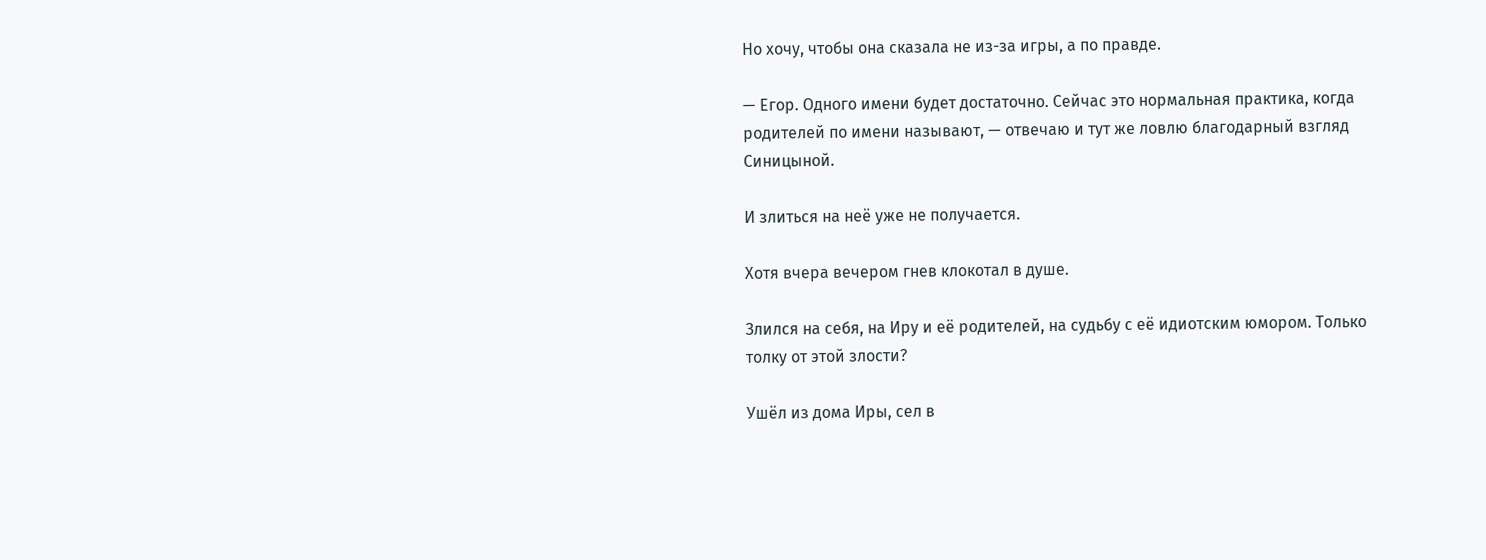Но хочу, чтобы она сказала не из-за игры, а по правде.

— Егор. Одного имени будет достаточно. Сейчас это нормальная практика, когда родителей по имени называют, — отвечаю и тут же ловлю благодарный взгляд Синицыной.

И злиться на неё уже не получается.

Хотя вчера вечером гнев клокотал в душе.

Злился на себя, на Иру и её родителей, на судьбу с её идиотским юмором. Только толку от этой злости?

Ушёл из дома Иры, сел в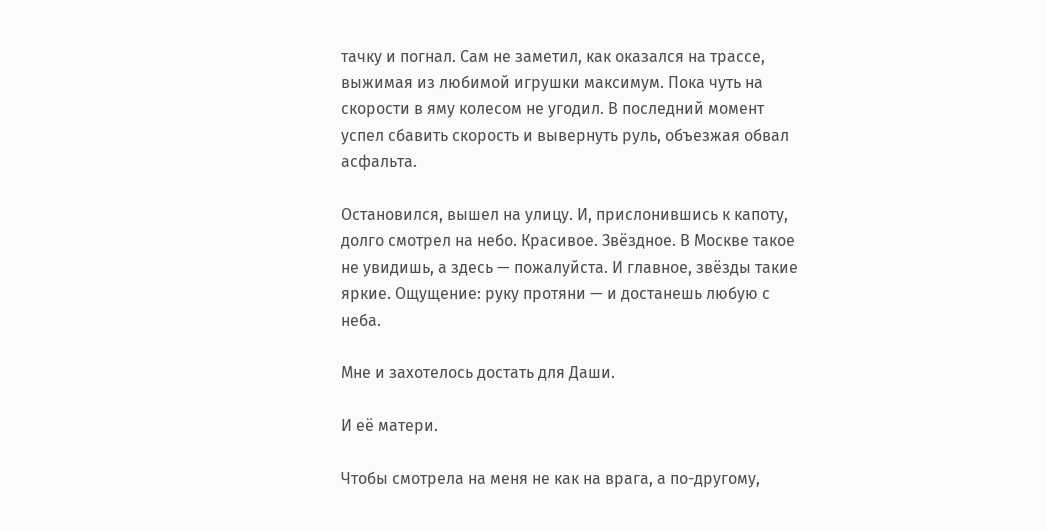тачку и погнал. Сам не заметил, как оказался на трассе, выжимая из любимой игрушки максимум. Пока чуть на скорости в яму колесом не угодил. В последний момент успел сбавить скорость и вывернуть руль, объезжая обвал асфальта.

Остановился, вышел на улицу. И, прислонившись к капоту, долго смотрел на небо. Красивое. Звёздное. В Москве такое не увидишь, а здесь — пожалуйста. И главное, звёзды такие яркие. Ощущение: руку протяни — и достанешь любую с неба.

Мне и захотелось достать для Даши.

И её матери.

Чтобы смотрела на меня не как на врага, а по-другому,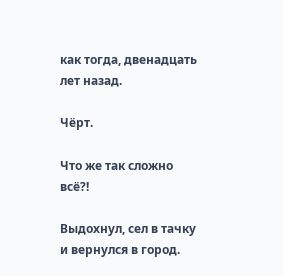как тогда, двенадцать лет назад.

Чёрт.

Что же так сложно всё?!

Выдохнул, сел в тачку и вернулся в город.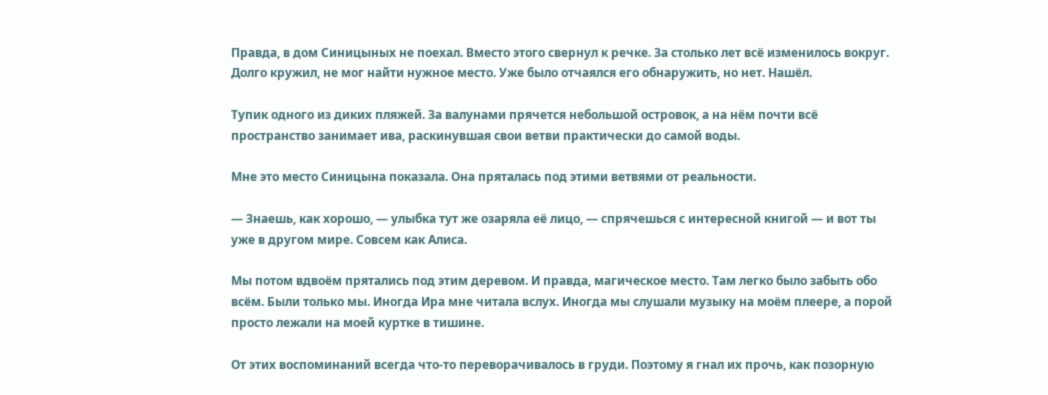Правда, в дом Синицыных не поехал. Вместо этого свернул к речке. За столько лет всё изменилось вокруг. Долго кружил, не мог найти нужное место. Уже было отчаялся его обнаружить, но нет. Нашёл.

Тупик одного из диких пляжей. За валунами прячется небольшой островок, а на нём почти всё пространство занимает ива, раскинувшая свои ветви практически до самой воды.

Мне это место Синицына показала. Она пряталась под этими ветвями от реальности.

— Знаешь, как хорошо, — улыбка тут же озаряла её лицо, — спрячешься с интересной книгой — и вот ты уже в другом мире. Совсем как Алиса.

Мы потом вдвоём прятались под этим деревом. И правда, магическое место. Там легко было забыть обо всём. Были только мы. Иногда Ира мне читала вслух. Иногда мы слушали музыку на моём плеере, а порой просто лежали на моей куртке в тишине.

От этих воспоминаний всегда что-то переворачивалось в груди. Поэтому я гнал их прочь, как позорную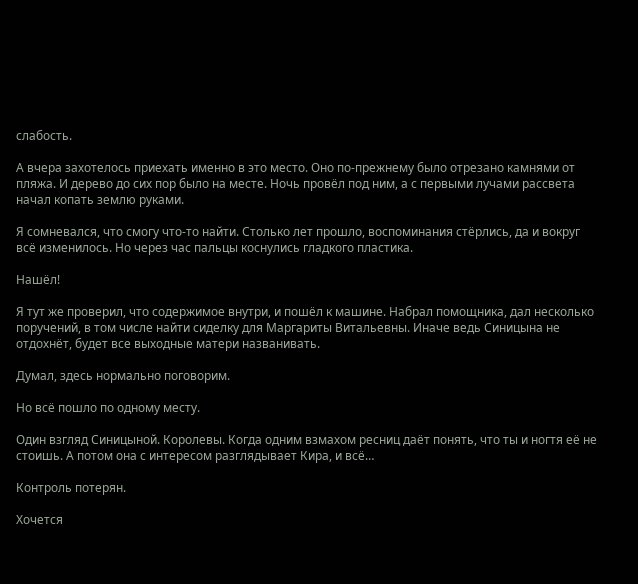слабость.

А вчера захотелось приехать именно в это место. Оно по-прежнему было отрезано камнями от пляжа. И дерево до сих пор было на месте. Ночь провёл под ним, а с первыми лучами рассвета начал копать землю руками.

Я сомневался, что смогу что-то найти. Столько лет прошло, воспоминания стёрлись, да и вокруг всё изменилось. Но через час пальцы коснулись гладкого пластика.

Нашёл!

Я тут же проверил, что содержимое внутри, и пошёл к машине. Набрал помощника, дал несколько поручений, в том числе найти сиделку для Маргариты Витальевны. Иначе ведь Синицына не отдохнёт, будет все выходные матери названивать.

Думал, здесь нормально поговорим.

Но всё пошло по одному месту.

Один взгляд Синицыной. Королевы. Когда одним взмахом ресниц даёт понять, что ты и ногтя её не стоишь. А потом она с интересом разглядывает Кира, и всё…

Контроль потерян.

Хочется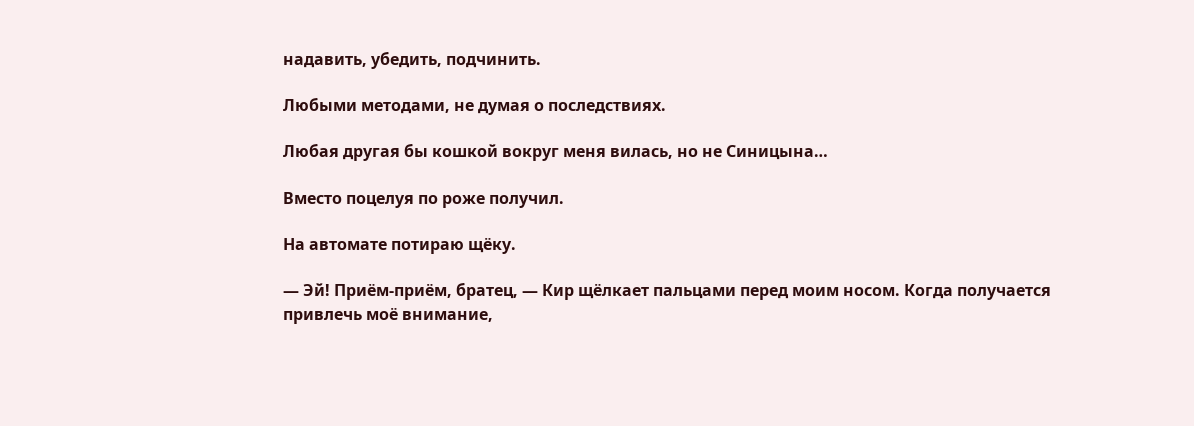надавить, убедить, подчинить.

Любыми методами, не думая о последствиях.

Любая другая бы кошкой вокруг меня вилась, но не Синицына…

Вместо поцелуя по роже получил.

На автомате потираю щёку.

— Эй! Приём-приём, братец, — Кир щёлкает пальцами перед моим носом. Когда получается привлечь моё внимание,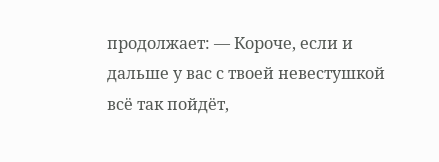продолжает: — Короче, если и дальше у вас с твоей невестушкой всё так пойдёт,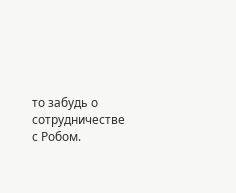то забудь о сотрудничестве с Робом.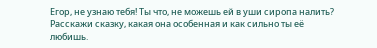Егор, не узнаю тебя! Ты что, не можешь ей в уши сиропа налить? Расскажи сказку, какая она особенная и как сильно ты её любишь.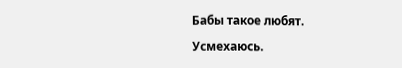Бабы такое любят.

Усмехаюсь.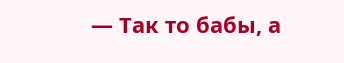— Так то бабы, а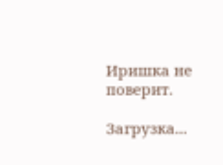Иришка не поверит.

Загрузка...